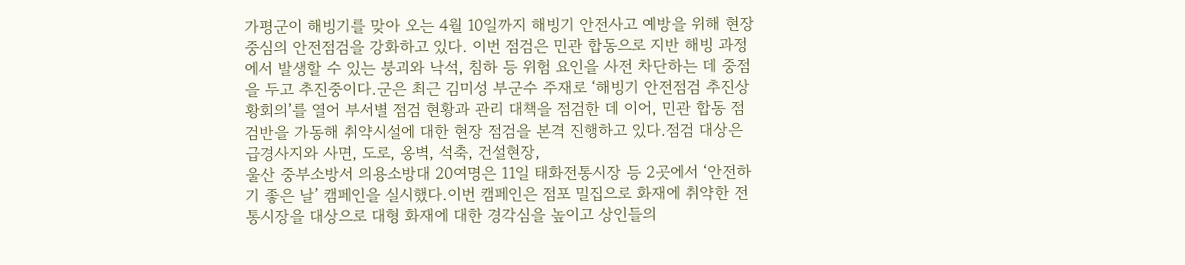가평군이 해빙기를 맞아 오는 4월 10일까지 해빙기 안전사고 예방을 위해 현장 중심의 안전점검을 강화하고 있다. 이번 점검은 민관 합동으로 지반 해빙 과정에서 발생할 수 있는 붕괴와 낙석, 침하 등 위험 요인을 사전 차단하는 데 중점을 두고 추진중이다.군은 최근 김미성 부군수 주재로 ‘해빙기 안전점검 추진상황회의’를 열어 부서별 점검 현황과 관리 대책을 점검한 데 이어, 민관 합동 점검반을 가동해 취약시설에 대한 현장 점검을 본격 진행하고 있다.점검 대상은 급경사지와 사면, 도로, 옹벽, 석축, 건설현장,
울산 중부소방서 의용소방대 20여명은 11일 태화전통시장 등 2곳에서 ‘안전하기 좋은 날’ 캠페인을 실시했다.이번 캠페인은 점포 밀집으로 화재에 취약한 전통시장을 대상으로 대형 화재에 대한 경각심을 높이고 상인들의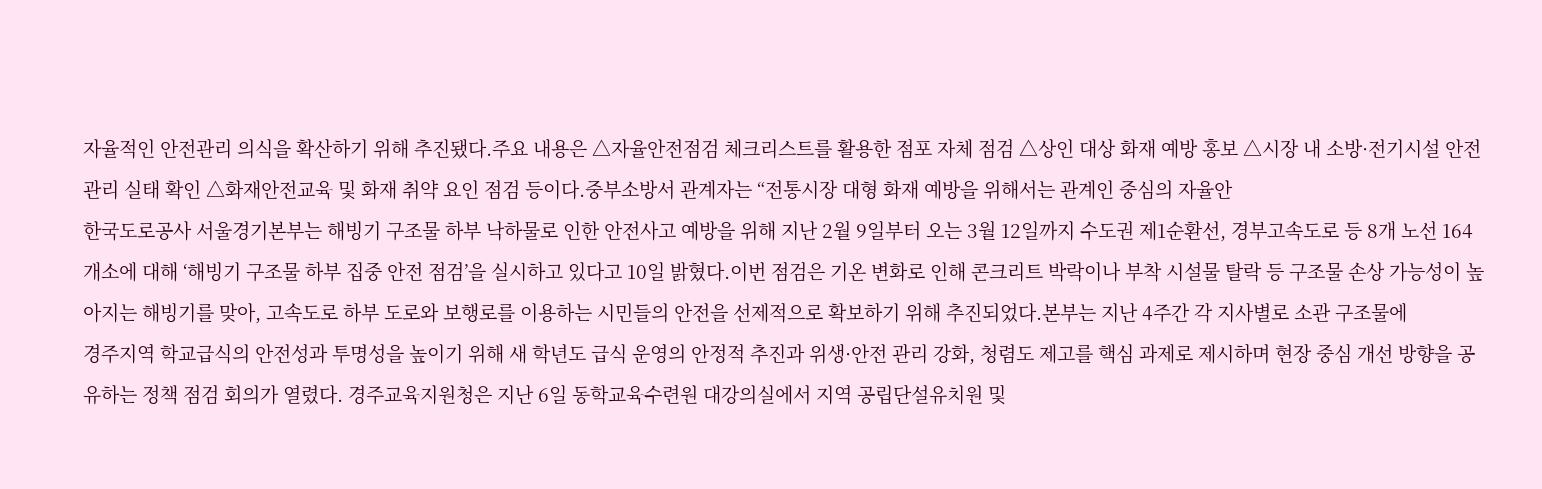자율적인 안전관리 의식을 확산하기 위해 추진됐다.주요 내용은 △자율안전점검 체크리스트를 활용한 점포 자체 점검 △상인 대상 화재 예방 홍보 △시장 내 소방·전기시설 안전관리 실태 확인 △화재안전교육 및 화재 취약 요인 점검 등이다.중부소방서 관계자는 “전통시장 대형 화재 예방을 위해서는 관계인 중심의 자율안
한국도로공사 서울경기본부는 해빙기 구조물 하부 낙하물로 인한 안전사고 예방을 위해 지난 2월 9일부터 오는 3월 12일까지 수도권 제1순환선, 경부고속도로 등 8개 노선 164개소에 대해 ‘해빙기 구조물 하부 집중 안전 점검’을 실시하고 있다고 10일 밝혔다.이번 점검은 기온 변화로 인해 콘크리트 박락이나 부착 시설물 탈락 등 구조물 손상 가능성이 높아지는 해빙기를 맞아, 고속도로 하부 도로와 보행로를 이용하는 시민들의 안전을 선제적으로 확보하기 위해 추진되었다.본부는 지난 4주간 각 지사별로 소관 구조물에
경주지역 학교급식의 안전성과 투명성을 높이기 위해 새 학년도 급식 운영의 안정적 추진과 위생·안전 관리 강화, 청렴도 제고를 핵심 과제로 제시하며 현장 중심 개선 방향을 공유하는 정책 점검 회의가 열렸다. 경주교육지원청은 지난 6일 동학교육수련원 대강의실에서 지역 공립단설유치원 및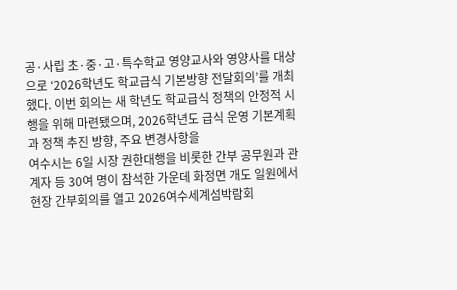공·사립 초·중·고·특수학교 영양교사와 영양사를 대상으로 ‘2026학년도 학교급식 기본방향 전달회의’를 개최했다. 이번 회의는 새 학년도 학교급식 정책의 안정적 시행을 위해 마련됐으며, 2026학년도 급식 운영 기본계획과 정책 추진 방향, 주요 변경사항을
여수시는 6일 시장 권한대행을 비롯한 간부 공무원과 관계자 등 30여 명이 참석한 가운데 화정면 개도 일원에서 현장 간부회의를 열고 2026여수세계섬박람회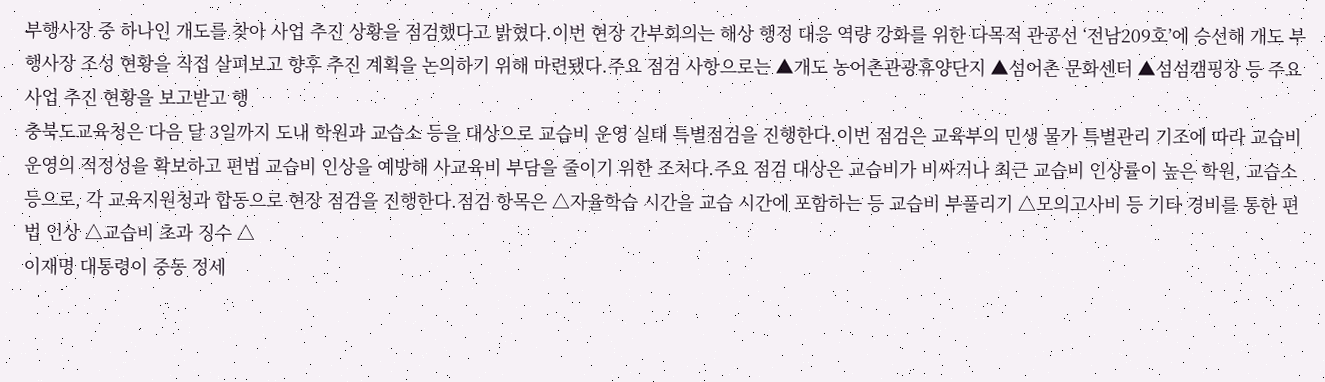부행사장 중 하나인 개도를 찾아 사업 추진 상황을 점검했다고 밝혔다.이번 현장 간부회의는 해상 행정 대응 역량 강화를 위한 다목적 관공선 ‘전남209호’에 승선해 개도 부행사장 조성 현황을 직접 살펴보고 향후 추진 계획을 논의하기 위해 마련됐다.주요 점검 사항으로는 ▲개도 농어촌관광휴양단지 ▲섬어촌 문화센터 ▲섬섬캠핑장 등 주요 사업 추진 현황을 보고받고 행
충북도교육청은 다음 달 3일까지 도내 학원과 교습소 등을 대상으로 교습비 운영 실태 특별점검을 진행한다.이번 점검은 교육부의 민생 물가 특별관리 기조에 따라 교습비 운영의 적정성을 확보하고 편법 교습비 인상을 예방해 사교육비 부담을 줄이기 위한 조처다.주요 점검 대상은 교습비가 비싸거나 최근 교습비 인상률이 높은 학원, 교습소 등으로, 각 교육지원청과 합동으로 현장 점검을 진행한다.점검 항목은 △자율학습 시간을 교습 시간에 포함하는 등 교습비 부풀리기 △모의고사비 등 기타 경비를 통한 편법 인상 △교습비 초과 징수 △
이재명 대통령이 중동 정세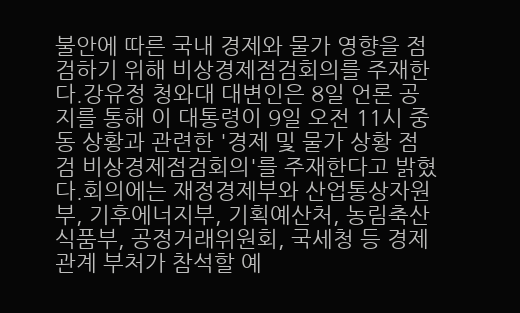불안에 따른 국내 경제와 물가 영향을 점검하기 위해 비상경제점검회의를 주재한다.강유정 청와대 대변인은 8일 언론 공지를 통해 이 대통령이 9일 오전 11시 중동 상황과 관련한 '경제 및 물가 상황 점검 비상경제점검회의'를 주재한다고 밝혔다.회의에는 재정경제부와 산업통상자원부, 기후에너지부, 기획예산처, 농림축산식품부, 공정거래위원회, 국세청 등 경제 관계 부처가 참석할 예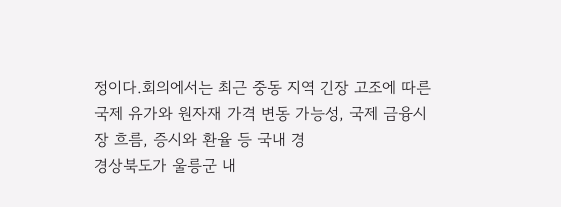정이다.회의에서는 최근 중동 지역 긴장 고조에 따른 국제 유가와 원자재 가격 변동 가능성, 국제 금융시장 흐름, 증시와 환율 등 국내 경
경상북도가 울릉군 내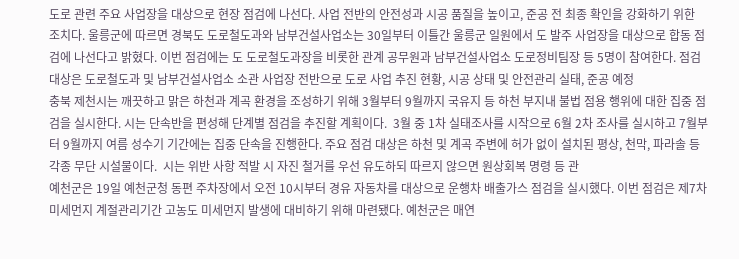도로 관련 주요 사업장을 대상으로 현장 점검에 나선다. 사업 전반의 안전성과 시공 품질을 높이고, 준공 전 최종 확인을 강화하기 위한 조치다. 울릉군에 따르면 경북도 도로철도과와 남부건설사업소는 30일부터 이틀간 울릉군 일원에서 도 발주 사업장을 대상으로 합동 점검에 나선다고 밝혔다. 이번 점검에는 도 도로철도과장을 비롯한 관계 공무원과 남부건설사업소 도로정비팀장 등 5명이 참여한다. 점검 대상은 도로철도과 및 남부건설사업소 소관 사업장 전반으로 도로 사업 추진 현황, 시공 상태 및 안전관리 실태, 준공 예정
충북 제천시는 깨끗하고 맑은 하천과 계곡 환경을 조성하기 위해 3월부터 9월까지 국유지 등 하천 부지내 불법 점용 행위에 대한 집중 점검을 실시한다. 시는 단속반을 편성해 단계별 점검을 추진할 계획이다.  3월 중 1차 실태조사를 시작으로 6월 2차 조사를 실시하고 7월부터 9월까지 여름 성수기 기간에는 집중 단속을 진행한다. 주요 점검 대상은 하천 및 계곡 주변에 허가 없이 설치된 평상, 천막, 파라솔 등 각종 무단 시설물이다.  시는 위반 사항 적발 시 자진 철거를 우선 유도하되 따르지 않으면 원상회복 명령 등 관
예천군은 19일 예천군청 동편 주차장에서 오전 10시부터 경유 자동차를 대상으로 운행차 배출가스 점검을 실시했다. 이번 점검은 제7차 미세먼지 계절관리기간 고농도 미세먼지 발생에 대비하기 위해 마련됐다. 예천군은 매연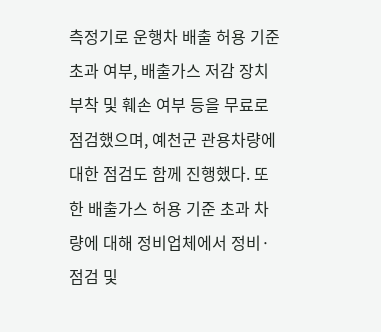측정기로 운행차 배출 허용 기준 초과 여부, 배출가스 저감 장치 부착 및 훼손 여부 등을 무료로 점검했으며, 예천군 관용차량에 대한 점검도 함께 진행했다. 또한 배출가스 허용 기준 초과 차량에 대해 정비업체에서 정비·점검 및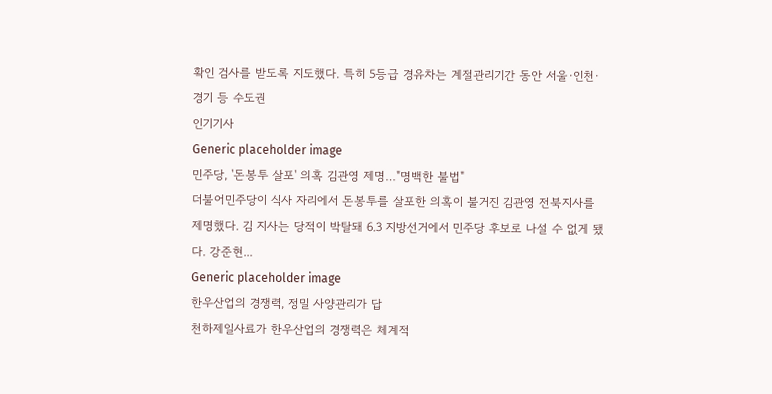확인 검사를 받도록 지도했다. 특히 5등급 경유차는 계절관리기간 동안 서울·인천·경기 등 수도권
인기기사
Generic placeholder image
민주당, '돈봉투 살포' 의혹 김관영 제명…"명백한 불법"
더불어민주당이 식사 자리에서 돈봉투를 살포한 의혹이 불거진 김관영 전북지사를 제명했다. 김 지사는 당적이 박탈돼 6.3 지방선거에서 민주당 후보로 나설 수 없게 됐다. 강준현...
Generic placeholder image
한우산업의 경쟁력, 정밀 사양관리가 답
천하제일사료가 한우산업의 경쟁력은 체계적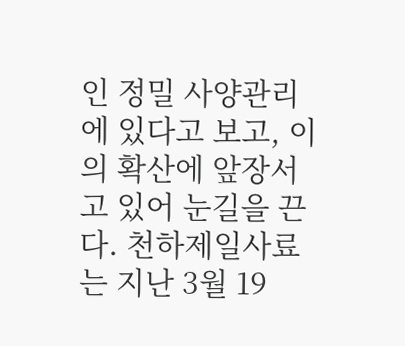인 정밀 사양관리에 있다고 보고, 이의 확산에 앞장서고 있어 눈길을 끈다. 천하제일사료는 지난 3월 19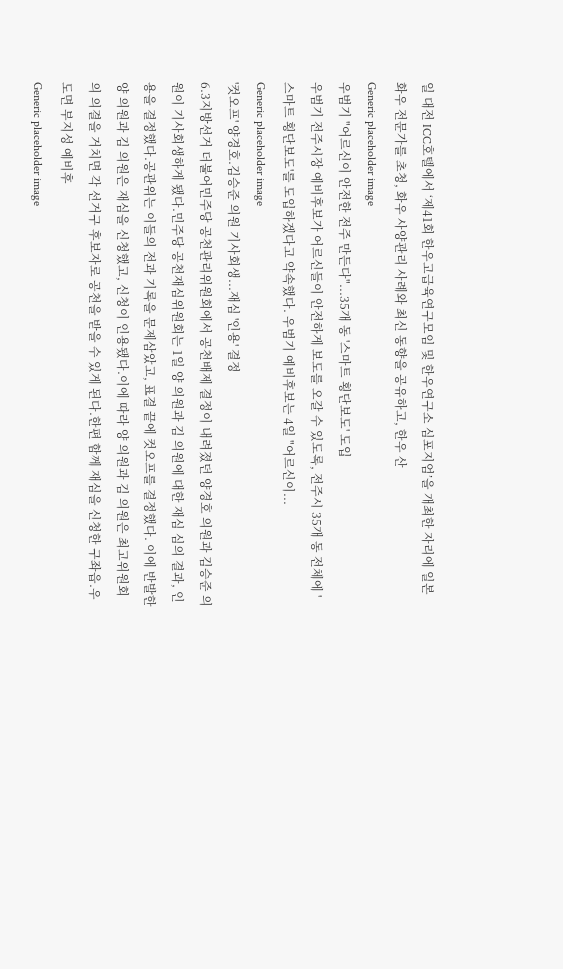일 대전 ICC호텔에서 ‘제41회 한우고급육연구모임 및 한우연구소 심포지엄’을 개최한 자리에 일본 화우 전문가를 초청, 화우 사양관리 사례와 최신 동향을 공유하고, 한우 산
Generic placeholder image
우범기 "어르신이 안전한 전주 만든다"...35개 동 '스마트 횡단보도' 도입
우범기 전주시장 예비후보가 어르신들이 안전하게 보도를 오갈 수 있도록, 전주시 35개 동 전체에 '스마트 횡단보도'를 도입하겠다고 약속했다. 우범기 예비후보는 4일 "어르신이...
Generic placeholder image
'컷오프' 양경호.김승준 의원 기사회생...재심 '인용' 결정
6.3지방선거 더불어민주당 공천관리위원회에서 공천배제 결정이 내려졌던 양경호 의원과 김승준 의원이 기사회생하게 됐다.민주당 공천재심위원회는 1일 양 의원과 김 의원에 대한 재심 심의 결과, 인용을 결정했다.공관위는 이들의 전과 기록을 문제삼았고, 표결 끝에 컷오프를 결정했다. 이에 반발한 양 의원과 김 의원은 재심을 신청했고, 신청이 인용됐다.이에 따라 양 의원과 김 의원은 최고위원회의 의결을 거치면 각 선거구 후보자로 공천을 받을 수 있게 된다.한편 함께 재심을 신청한 구좌읍.우도면 부지성 예비후
Generic placeholder image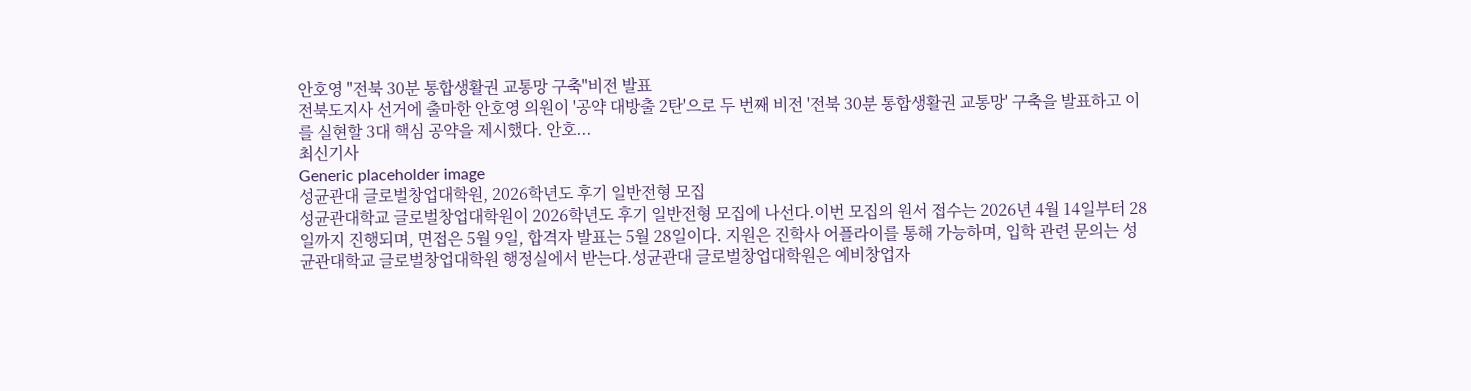안호영 "전북 30분 통합생활권 교통망 구축"비전 발표
전북도지사 선거에 출마한 안호영 의원이 '공약 대방출 2탄'으로 두 번째 비전 '전북 30분 통합생활권 교통망' 구축을 발표하고 이를 실현할 3대 핵심 공약을 제시했다. 안호...
최신기사
Generic placeholder image
성균관대 글로벌창업대학원, 2026학년도 후기 일반전형 모집
성균관대학교 글로벌창업대학원이 2026학년도 후기 일반전형 모집에 나선다.이번 모집의 원서 접수는 2026년 4월 14일부터 28일까지 진행되며, 면접은 5월 9일, 합격자 발표는 5월 28일이다. 지원은 진학사 어플라이를 통해 가능하며, 입학 관련 문의는 성균관대학교 글로벌창업대학원 행정실에서 받는다.성균관대 글로벌창업대학원은 예비창업자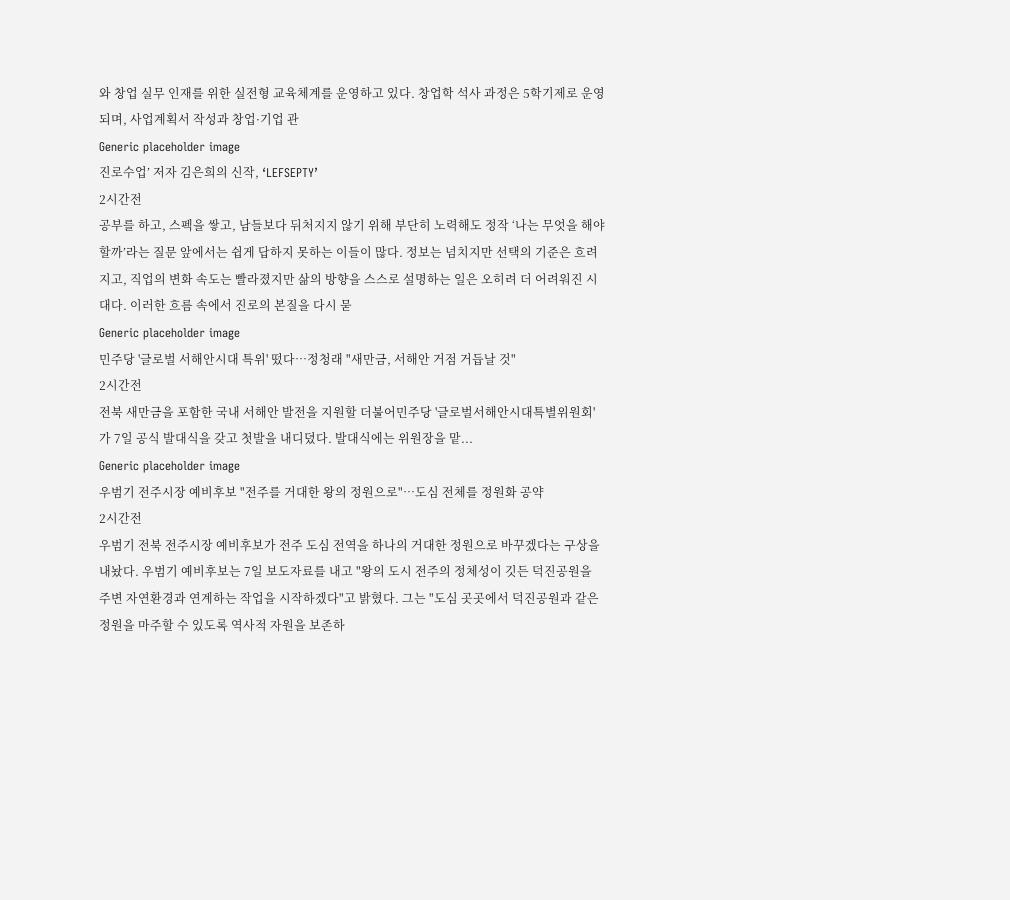와 창업 실무 인재를 위한 실전형 교육체계를 운영하고 있다. 창업학 석사 과정은 5학기제로 운영되며, 사업계획서 작성과 창업·기업 관
Generic placeholder image
진로수업’ 저자 김은희의 신작, ‘LEFSEPTY’
2시간전
공부를 하고, 스펙을 쌓고, 남들보다 뒤처지지 않기 위해 부단히 노력해도 정작 ‘나는 무엇을 해야 할까’라는 질문 앞에서는 쉽게 답하지 못하는 이들이 많다. 정보는 넘치지만 선택의 기준은 흐려지고, 직업의 변화 속도는 빨라졌지만 삶의 방향을 스스로 설명하는 일은 오히려 더 어려워진 시대다. 이러한 흐름 속에서 진로의 본질을 다시 묻
Generic placeholder image
민주당 '글로벌 서해안시대 특위' 떴다…정청래 "새만금, 서해안 거점 거듭날 것"
2시간전
전북 새만금을 포함한 국내 서해안 발전을 지원할 더불어민주당 '글로벌서해안시대특별위원회'가 7일 공식 발대식을 갖고 첫발을 내디뎠다. 발대식에는 위원장을 맡...
Generic placeholder image
우범기 전주시장 예비후보 "전주를 거대한 왕의 정원으로"…도심 전체를 정원화 공약
2시간전
우범기 전북 전주시장 예비후보가 전주 도심 전역을 하나의 거대한 정원으로 바꾸겠다는 구상을 내놨다. 우범기 예비후보는 7일 보도자료를 내고 "왕의 도시 전주의 정체성이 깃든 덕진공원을 주변 자연환경과 연계하는 작업을 시작하겠다"고 밝혔다. 그는 "도심 곳곳에서 덕진공원과 같은 정원을 마주할 수 있도록 역사적 자원을 보존하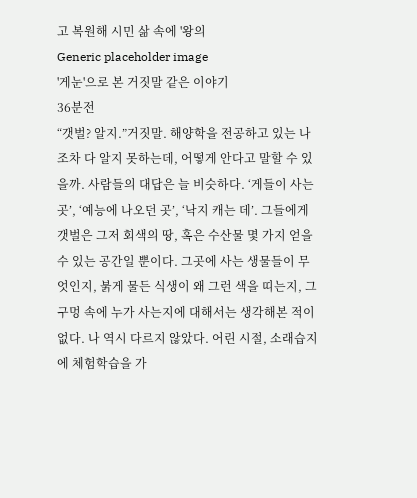고 복원해 시민 삶 속에 '왕의
Generic placeholder image
'게눈'으로 본 거짓말 같은 이야기
36분전
“갯벌? 알지.”거짓말. 해양학을 전공하고 있는 나조차 다 알지 못하는데, 어떻게 안다고 말할 수 있을까. 사람들의 대답은 늘 비슷하다. ‘게들이 사는 곳’, ‘예능에 나오던 곳’, ‘낙지 캐는 데’. 그들에게 갯벌은 그저 회색의 땅, 혹은 수산물 몇 가지 얻을 수 있는 공간일 뿐이다. 그곳에 사는 생물들이 무엇인지, 붉게 물든 식생이 왜 그런 색을 띠는지, 그 구멍 속에 누가 사는지에 대해서는 생각해본 적이 없다. 나 역시 다르지 않았다. 어린 시절, 소래습지에 체험학습을 가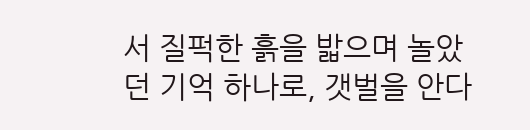서 질퍽한 흙을 밟으며 놀았던 기억 하나로, 갯벌을 안다